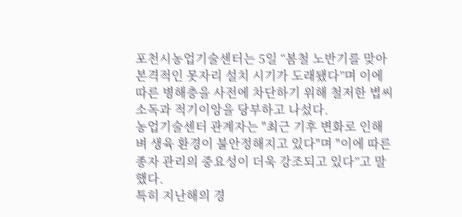포천시농업기술센터는 5일 “봄철 노반기를 맞아 본격적인 못자리 설치 시기가 도래됐다”며 이에 따른 병해충을 사전에 차단하기 위해 철저한 볍씨 소독과 적기이앙을 당부하고 나섰다.
농업기술센터 관계자는 "최근 기후 변화로 인해 벼 생육 환경이 불안정해지고 있다"며 "이에 따른 종자 관리의 중요성이 더욱 강조되고 있다”고 말했다.
특히 지난해의 경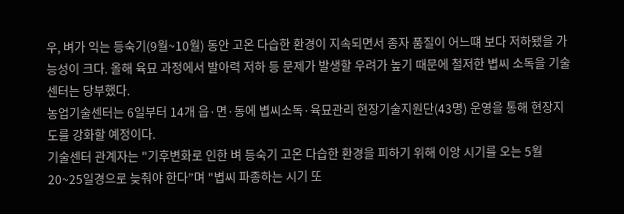우, 벼가 익는 등숙기(9월~10월) 동안 고온 다습한 환경이 지속되면서 종자 품질이 어느떄 보다 저하됐을 가능성이 크다. 올해 육묘 과정에서 발아력 저하 등 문제가 발생할 우려가 높기 때문에 철저한 볍씨 소독을 기술센터는 당부했다.
농업기술센터는 6일부터 14개 읍·면·동에 볍씨소독·육묘관리 현장기술지원단(43명) 운영을 통해 현장지도를 강화할 예정이다.
기술센터 관계자는 "기후변화로 인한 벼 등숙기 고온 다습한 환경을 피하기 위해 이앙 시기를 오는 5월 20~25일경으로 늦춰야 한다”며 "볍씨 파종하는 시기 또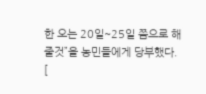한 오는 20일~25일 쯤으로 해 줄것”을 농민들에게 당부했다.
[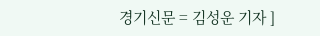경기신문 = 김성운 기자 ]